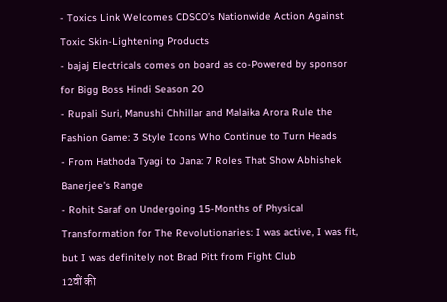- Toxics Link Welcomes CDSCO’s Nationwide Action Against Toxic Skin-Lightening Products
- bajaj Electricals comes on board as co-Powered by sponsor for Bigg Boss Hindi Season 20
- Rupali Suri, Manushi Chhillar and Malaika Arora Rule the Fashion Game: 3 Style Icons Who Continue to Turn Heads
- From Hathoda Tyagi to Jana: 7 Roles That Show Abhishek Banerjee’s Range
- Rohit Saraf on Undergoing 15-Months of Physical Transformation for The Revolutionaries: I was active, I was fit, but I was definitely not Brad Pitt from Fight Club
12वीं की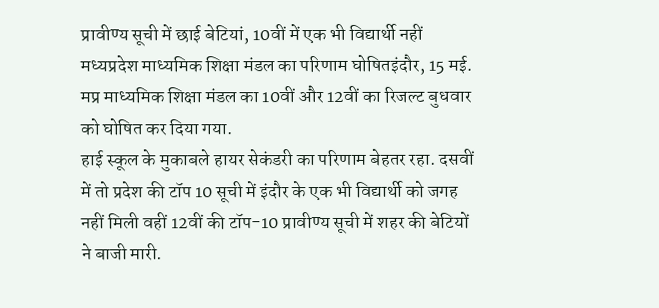प्रावीण्य सूची में छाई बेटियां, 10वीं में एक भी विद्यार्थी नहीं
मध्यप्रदेश माध्यमिक शिक्षा मंडल का परिणाम घोषितइंदौर, 15 मई. मप्र माध्यमिक शिक्षा मंडल का 10वीं और 12वीं का रिजल्ट बुधवार को घोषित कर दिया गया.
हाई स्कूल के मुकाबले हायर सेकंडरी का परिणाम बेहतर रहा. दसवीं में तो प्रदेश की टॉप 10 सूची में इंदौर के एक भी विद्यार्थी को जगह नहीं मिली वहीं 12वीं की टॉप-10 प्रावीण्य सूची में शहर की बेटियों ने बाजी मारी.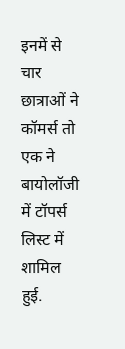इनमें से चार छात्राओं ने कॉमर्स तो एक ने बायोलॉजी में टॉपर्स लिस्ट में शामिल हुई.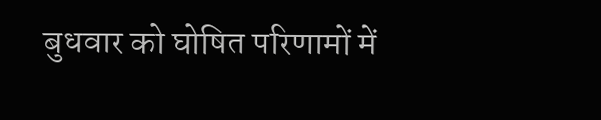बुधवार को घोषित परिणामों में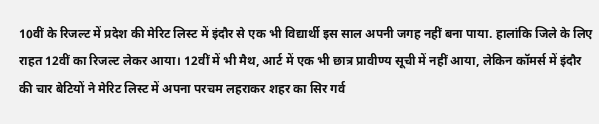10वीं के रिजल्ट में प्रदेश की मेरिट लिस्ट में इंदौर से एक भी विद्यार्थी इस साल अपनी जगह नहीं बना पाया. हालांकि जिले के लिए राहत 12वीं का रिजल्ट लेकर आया। 12वीं में भी मैथ, आर्ट में एक भी छात्र प्रावीण्य सूची में नहीं आया, लेकिन कॉमर्स में इंदौर की चार बेटियों ने मेरिट लिस्ट में अपना परचम लहराकर शहर का सिर गर्व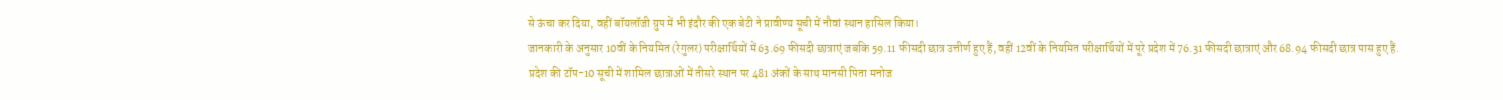से ऊंचा कर दिया, वहीं बॉयलॉजी ग्रुप में भी इंदौर की एक बेटी ने प्रावीण्य सूची में नौवां स्थान हासिल किया।
जानकारी के अनुसार 10वीं के नियमित (रेगुलर) परीक्षार्थियों में 63.69 फीसदी छात्राएं जबकि 59.11 फीसदी छात्र उत्तीर्ण हुए हैं, वहीं 12वीं के नियमित परीक्षार्थियों में पूरे प्रदेश में 76.31 फीसदी छात्राएं और 68.94 फीसदी छात्र पास हुए हैं.
प्रदेश की टॉप-10 सूची में शामिल छात्राओं में तीसरे स्थान पर 481 अंकों के साथ मानसी पिता मनोज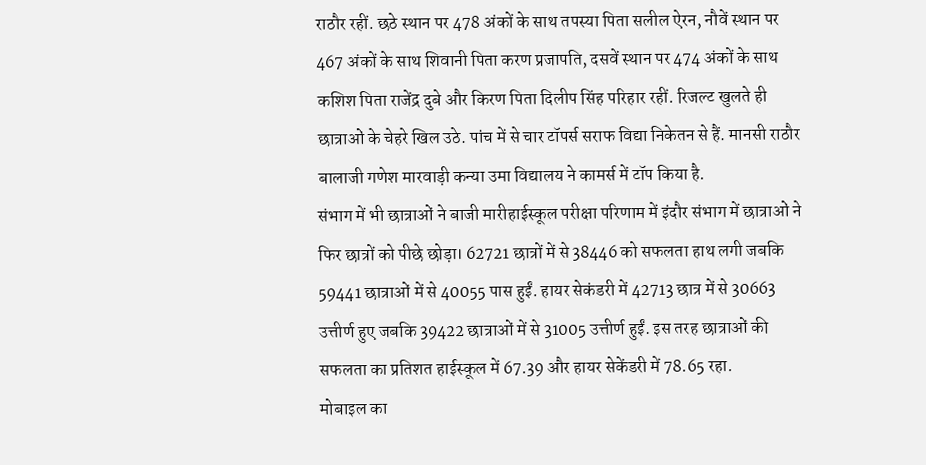राठौर रहीं. छठे स्थान पर 478 अंकों के साथ तपस्या पिता सलील ऐरन, नौवें स्थान पर 467 अंकों के साथ शिवानी पिता करण प्रजापति, दसवें स्थान पर 474 अंकों के साथ कशिश पिता राजेंद्र दुबे और किरण पिता दिलीप सिंह परिहार रहीं. रिजल्ट खुलते ही छात्राओं के चेहरे खिल उठे. पांच में से चार टॉपर्स सराफ विद्या निकेतन से हैं. मानसी राठौर बालाजी गणेश मारवाड़ी कन्या उमा विद्यालय ने कामर्स में टॉप किया है.
संभाग में भी छात्राओं ने बाजी मारीहाईस्कूल परीक्षा परिणाम में इंदौर संभाग में छात्राओं ने फिर छात्रों को पीछे छोड़ा। 62721 छात्रों में से 38446 को सफलता हाथ लगी जबकि 59441 छात्राओं में से 40055 पास हुईं. हायर सेकंडरी में 42713 छात्र में से 30663 उत्तीर्ण हुए जबकि 39422 छात्राओं में से 31005 उत्तीर्ण हुईं. इस तरह छात्राओं की सफलता का प्रतिशत हाईस्कूल में 67.39 और हायर सेकेंडरी में 78.65 रहा.
मोबाइल का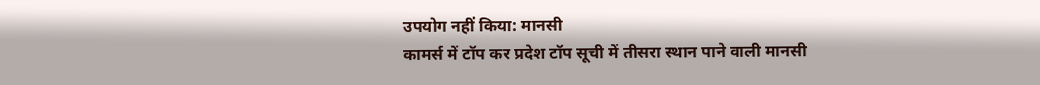उपयोग नहीं किया: मानसी
कामर्स में टॉप कर प्रदेश टॉप सूची में तीसरा स्थान पाने वाली मानसी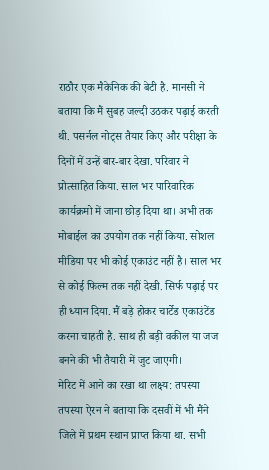राठौर एक मैकेनिक की बेटी है. मानसी ने बताया कि मैं सुबह जल्दी उठकर पढ़ाई करती थी. पसर्नल नोट्स तैयार किए और परीक्षा के दिनों में उन्हें बार-बार देखा. परिवार ने प्रोत्साहित किया. साल भर पारिवारिक कार्यक्रमो में जाना छोड़ दिया था। अभी तक मोबाईल का उपयोग तक नहीं किया. सोशल मीडिया पर भी कोई एकाउंट नहीं है। साल भर से कोई फिल्म तक नहीं देखी. सिर्फ पढ़ाई पर ही ध्यान दिया. मैं बड़े होकर चार्टेड एकाउंटेंड करना चाहती है. साथ ही बड़ी वकील या जज बनने की भी तैयारी में जुट जाएगी।
मेरिट में आने का रखा था लक्ष्य: तपस्या
तपस्या ऐरन ने बताया कि दसवीं में भी मैंने जिले में प्रथम स्थान प्राप्त किया था. सभी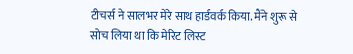टीचर्स ने सालभर मेरे साथ हार्डवर्क किया. मैंने शुरू से सोच लिया था कि मेरिट लिस्ट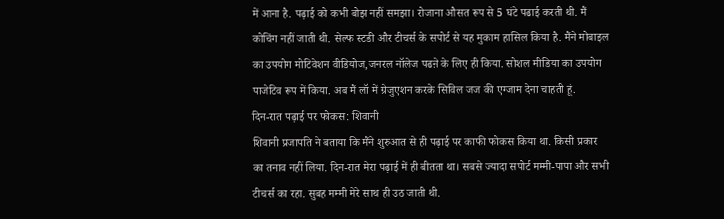में आना है. पढ़ाई को कभी बोझ नहीं समझा। रोजाना औसत रूप से 5 घंटे पढाई करती थी. मैं कोचिंग नहीं जाती थी. सेल्फ स्टडी और टीचर्स के सपोर्ट से यह मुकाम हासिल किया है. मैंने मोबाइल का उपयोग मोटिवेशन वीडियोज,जनरल नॉलेज पढऩे के लिए ही किया. सोशल मीडिया का उपयोग पाजेटिव रूप में किया. अब मैं लॉ में ग्रेजुएशन करके सिविल जज की एग्जाम देना चाहती हूं.
दिन-रात पढ़ाई पर फोकस: शिवानी
शिवानी प्रजापति ने बताया कि मैंने शुरुआत से ही पढ़ाई पर काफी फोकस किया था. किसी प्रकार का तनाव नहीं लिया. दिन-रात मेरा पढ़ाई में ही बीतता था। सबसे ज्यादा सपोर्ट मम्मी-पापा और सभी टीचर्स का रहा. सुबह मम्मी मेरे साथ ही उठ जाती थी.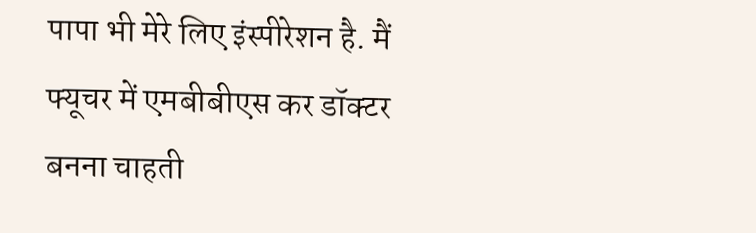पापा भी मेरे लिए इंस्पीरेशन है. मैं फ्यूचर में एमबीबीएस कर डॉक्टर बनना चाहती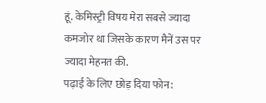हूं. केमिस्ट्री विषय मेरा सबसे ज्यादा कमजोर था जिसके कारण मैनें उस पर ज्यादा मेहनत की.
पढ़ाई के लिए छोड़ दिया फोन: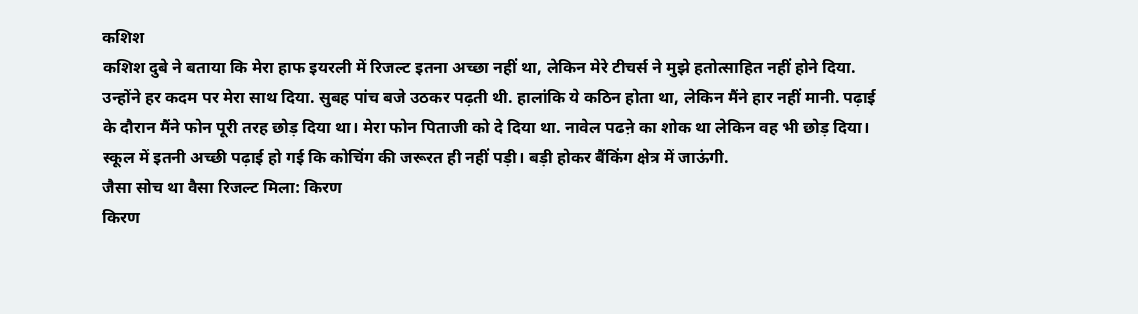कशिश
कशिश दुबे ने बताया कि मेरा हाफ इयरली में रिजल्ट इतना अच्छा नहीं था, लेकिन मेरे टीचर्स ने मुझे हतोत्साहित नहीं होने दिया. उन्होंने हर कदम पर मेरा साथ दिया. सुबह पांच बजे उठकर पढ़ती थी. हालांकि ये कठिन होता था, लेकिन मैंने हार नहीं मानी. पढ़ाई के दौरान मैंने फोन पूरी तरह छोड़ दिया था। मेरा फोन पिताजी को दे दिया था. नावेल पढऩे का शोक था लेकिन वह भी छोड़ दिया। स्कूल में इतनी अच्छी पढ़ाई हो गई कि कोचिंग की जरूरत ही नहीं पड़ी। बड़ी होकर बैंकिंग क्षेत्र में जाऊंगी.
जैसा सोच था वैसा रिजल्ट मिला: किरण
किरण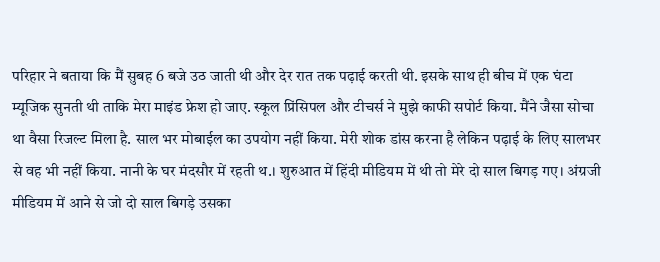परिहार ने बताया कि मैं सुबह 6 बजे उठ जाती थी और देर रात तक पढ़ाई करती थी. इसके साथ ही बीच में एक घंटा म्यूजिक सुनती थी ताकि मेरा माइंड फ्रेश हो जाए. स्कूल प्रिंसिपल और टीचर्स ने मुझे काफी सपोर्ट किया. मैंने जैसा सोचा था वैसा रिजल्ट मिला है. साल भर मोबाईल का उपयोग नहीं किया. मेरी शोक डांस करना है लेकिन पढ़ाई के लिए सालभर से वह भी नहीं किया. नानी के घर मंदसौर में रहती थ.। शुरुआत में हिंदी मीडियम में थी तो मेरे दो साल बिगड़ गए। अंग्रजी मीडियम में आने से जो दो साल बिगड़े उसका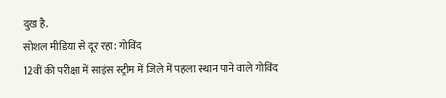दुख है.
सोशल मीडिया से दूर रहा: गोविंद
12वीं की परीक्षा में साइंस स्ट्रीम में जिले में पहला स्थान पाने वाले गोविंद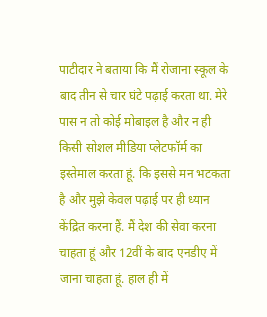पाटीदार ने बताया कि मैं रोजाना स्कूल के बाद तीन से चार घंटे पढ़ाई करता था. मेरे पास न तो कोई मोबाइल है और न ही किसी सोशल मीडिया प्लेटफॉर्म का इस्तेमाल करता हूं. कि इससे मन भटकता है और मुझे केवल पढ़ाई पर ही ध्यान केंद्रित करना हैं. मैं देश की सेवा करना चाहता हूं और 12वीं के बाद एनडीए में जाना चाहता हूं. हाल ही में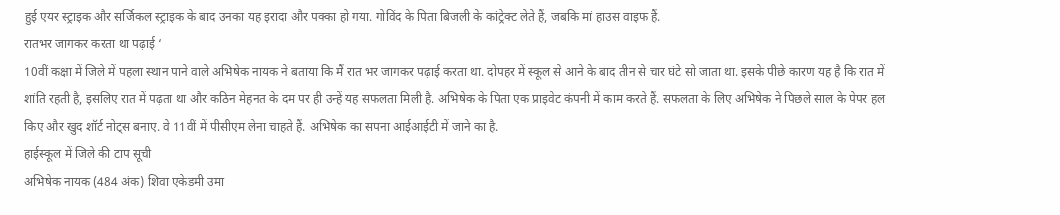हुई एयर स्ट्राइक और सर्जिकल स्ट्राइक के बाद उनका यह इरादा और पक्का हो गया. गोविंद के पिता बिजली के कांट्रेक्ट लेते हैं, जबकि मां हाउस वाइफ हैं.
रातभर जागकर करता था पढ़ाई ‘
10वीं कक्षा में जिले में पहला स्थान पाने वाले अभिषेक नायक ने बताया कि मैं रात भर जागकर पढ़ाई करता था. दोपहर में स्कूल से आने के बाद तीन से चार घंटे सो जाता था. इसके पीछे कारण यह है कि रात में शांति रहती है, इसलिए रात में पढ़ता था और कठिन मेहनत के दम पर ही उन्हें यह सफलता मिली है. अभिषेक के पिता एक प्राइवेट कंपनी में काम करते हैं. सफलता के लिए अभिषेक ने पिछले साल के पेपर हल किए और खुद शॉर्ट नोट्स बनाए. वे 11वीं में पीसीएम लेना चाहते हैं. अभिषेक का सपना आईआईटी में जाने का है.
हाईस्कूल में जिले की टाप सूची
अभिषेक नायक (484 अंक) शिवा एकेडमी उमा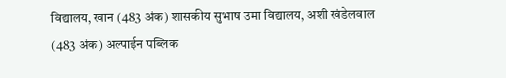विद्यालय, खान (483 अंक) शासकीय सुभाष उमा विद्यालय, अशी खंडेलवाल (483 अंक) अल्पाईन पब्लिक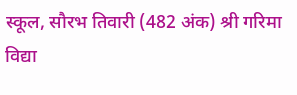स्कूल, सौरभ तिवारी (482 अंक) श्री गरिमा विद्या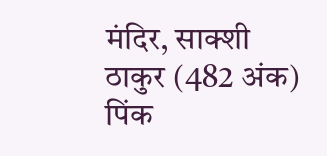मंदिर, साक्शी ठाकुर (482 अंक) पिंक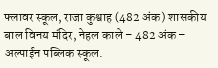फ्लावर स्कूल, राजा कुश्वाह (482 अंक) शासकीय बाल विनय मंदिर, नेहल काले – 482 अंक – अल्पाईन पब्लिक स्कूल.